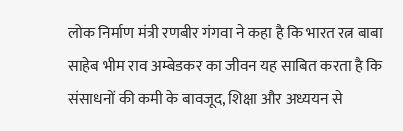लोक निर्माण मंत्री रणबीर गंगवा ने कहा है कि भारत रत्न बाबा साहेब भीम राव अम्बेडकर का जीवन यह साबित करता है कि संसाधनों की कमी के बावजूद, शिक्षा और अध्ययन से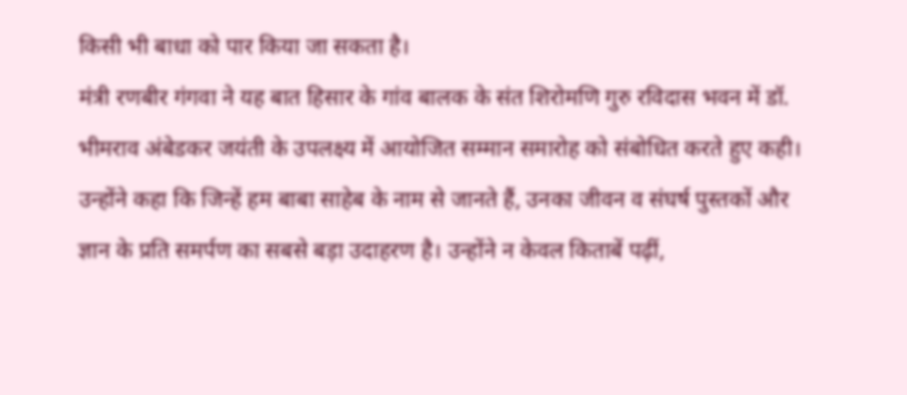किसी भी बाधा को पार किया जा सकता है।
मंत्री रणबीर गंगवा ने यह बात हिसार के गांव बालक के संत शिरोमणि गुरु रविदास भवन में डॉ. भीमराव अंबेडकर जयंती के उपलक्ष्य में आयोजित सम्मान समारोह को संबोधित करते हुए कही। उन्होंने कहा कि जिन्हें हम बाबा साहेब के नाम से जानते हैं, उनका जीवन व संघर्ष पुस्तकों और ज्ञान के प्रति समर्पण का सबसे बड़ा उदाहरण है। उन्होंने न केवल किताबें पढ़ीं,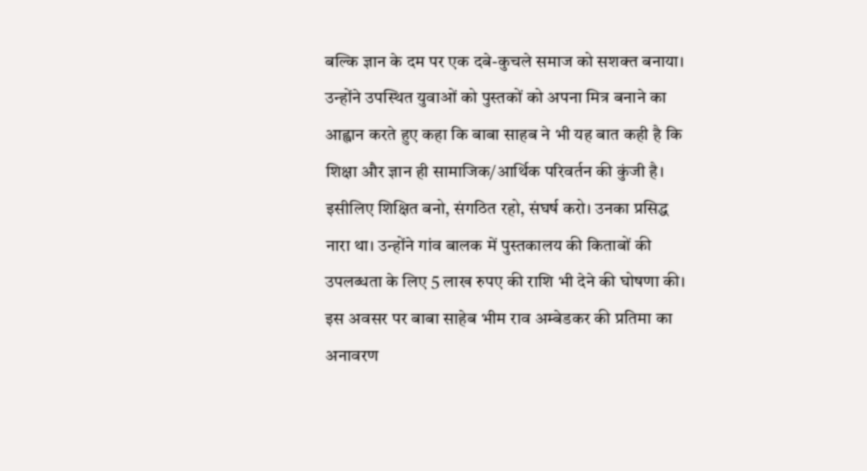बल्कि ज्ञान के दम पर एक दबे-कुचले समाज को सशक्त बनाया।
उन्होंने उपस्थित युवाओं को पुस्तकों को अपना मित्र बनाने का आह्वान करते हुए कहा कि बाबा साहब ने भी यह बात कही है कि शिक्षा और ज्ञान ही सामाजिक/आर्थिक परिवर्तन की कुंजी है। इसीलिए शिक्षित बनो, संगठित रहो, संघर्ष करो। उनका प्रसिद्ध नारा था। उन्होंने गांव बालक में पुस्तकालय की किताबों की उपलब्धता के लिए 5 लाख रुपए की राशि भी देने की घोषणा की। इस अवसर पर बाबा साहेब भीम राव अम्बेडकर की प्रतिमा का अनावरण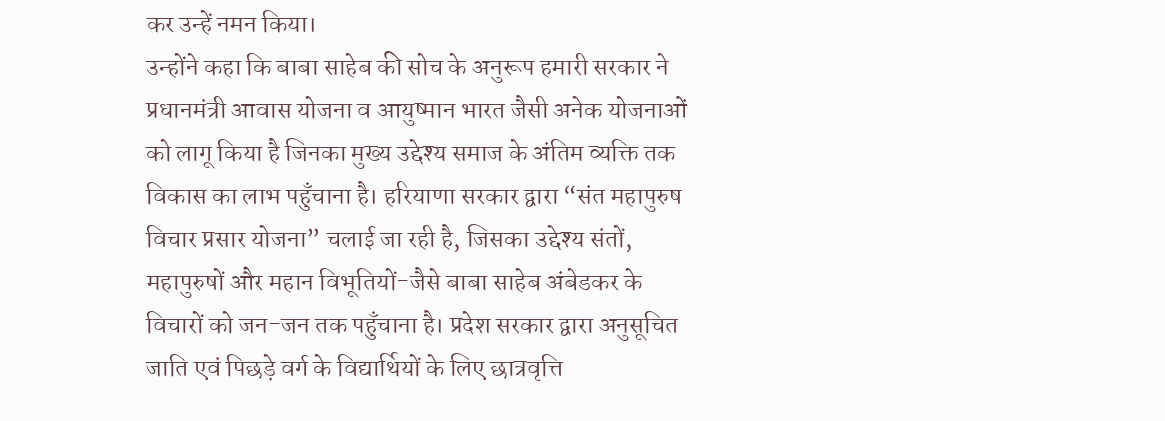कर उन्हें नमन किया।
उन्होंने कहा कि बाबा साहेब की सोच के अनुरूप हमारी सरकार ने प्रधानमंत्री आवास योजना व आयुष्मान भारत जैसी अनेक योजनाओं को लागू किया है जिनका मुख्य उद्देश्य समाज के अंतिम व्यक्ति तक विकास का लाभ पहुँचाना है। हरियाणा सरकार द्वारा “संत महापुरुष विचार प्रसार योजना” चलाई जा रही है, जिसका उद्देश्य संतों, महापुरुषों और महान विभूतियों-जैसे बाबा साहेब अंबेडकर के विचारों को जन-जन तक पहुँचाना है। प्रदेश सरकार द्वारा अनुसूचित जाति एवं पिछड़े वर्ग के विद्यार्थियों के लिए छात्रवृत्ति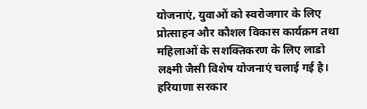योजनाएं, युवाओं को स्वरोजगार के लिए प्रोत्साहन और कौशल विकास कार्यक्रम तथा महिलाओं के सशक्तिकरण के लिए लाडो लक्ष्मी जैसी विशेष योजनाएं चलाई गई है। हरियाणा सरकार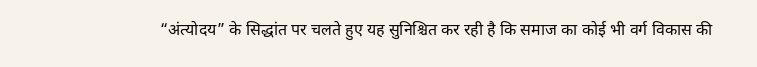“अंत्योदय” के सिद्धांत पर चलते हुए यह सुनिश्चित कर रही है कि समाज का कोई भी वर्ग विकास की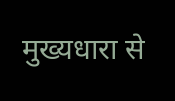मुख्यधारा से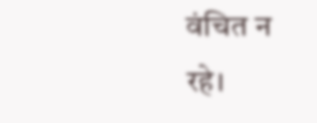वंचित न रहे।